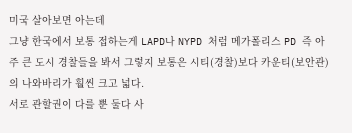미국 살아보면 아는데
그냥 한국에서 보통 접하는게 LAPD나 NYPD 처럼 메가폴리스 PD 즉 아주 큰 도시 경찰들을 봐서 그렇지 보통은 시티(경찰)보다 카운티(보안관)의 나와바리가 훨씬 크고 넓다.
서로 관할권이 다를 뿐 둘다 사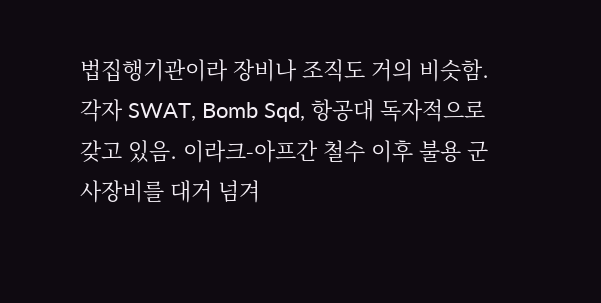법집행기관이라 장비나 조직도 거의 비슷함. 각자 SWAT, Bomb Sqd, 항공대 독자적으로 갖고 있음. 이라크-아프간 철수 이후 불용 군사장비를 대거 넘겨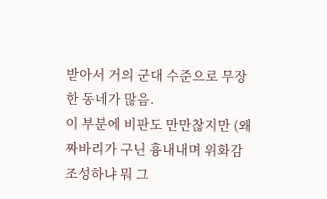받아서 거의 군대 수준으로 무장한 동네가 많음.
이 부분에 비판도 만만찮지만 (왜 짜바리가 구닌 흉내내며 위화감 조성하냐 뭐 그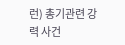런) 총기관련 강력 사건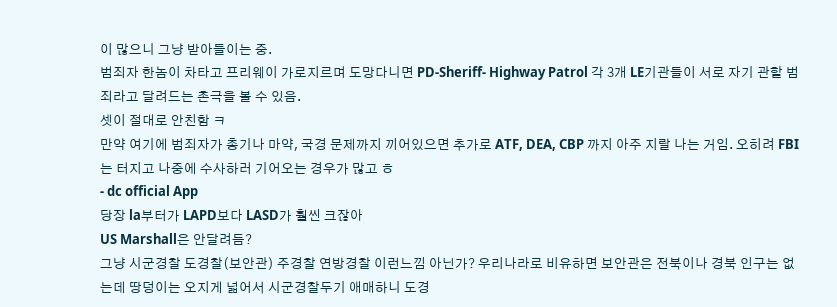이 많으니 그냥 받아들이는 중.
범죄자 한놈이 차타고 프리웨이 가로지르며 도망다니면 PD-Sheriff- Highway Patrol 각 3개 LE기관들이 서로 자기 관할 범죄라고 달려드는 촌극을 볼 수 있음.
셋이 절대로 안친함 ㅋ
만약 여기에 범죄자가 총기나 마약, 국경 문제까지 끼어있으면 추가로 ATF, DEA, CBP 까지 아주 지랄 나는 거임. 오히려 FBI는 터지고 나중에 수사하러 기어오는 경우가 많고 ㅎ
- dc official App
당장 la부터가 LAPD보다 LASD가 훨씬 크잖아
US Marshall은 안달려듬?
그냥 시군경찰 도경찰(보안관) 주경찰 연방경찰 이런느낌 아닌가? 우리나라로 비유하면 보안관은 전북이나 경북 인구는 없는데 땅덩이는 오지게 넓어서 시군경찰두기 애매하니 도경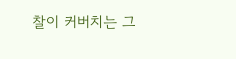찰이 커버치는 그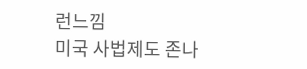런느낌
미국 사법제도 존나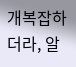개복잡하더라, 알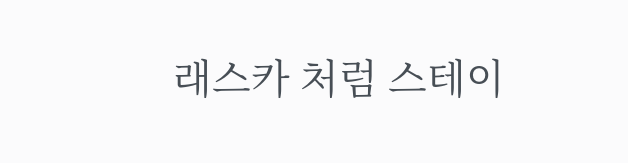래스카 처럼 스테이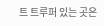트 트루퍼 있는 곳은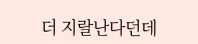더 지랄난다던데